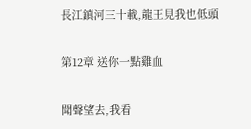長江鎮河三十載,龍王見我也低頭

第12章 送你一點雞血

聞聲望去,我看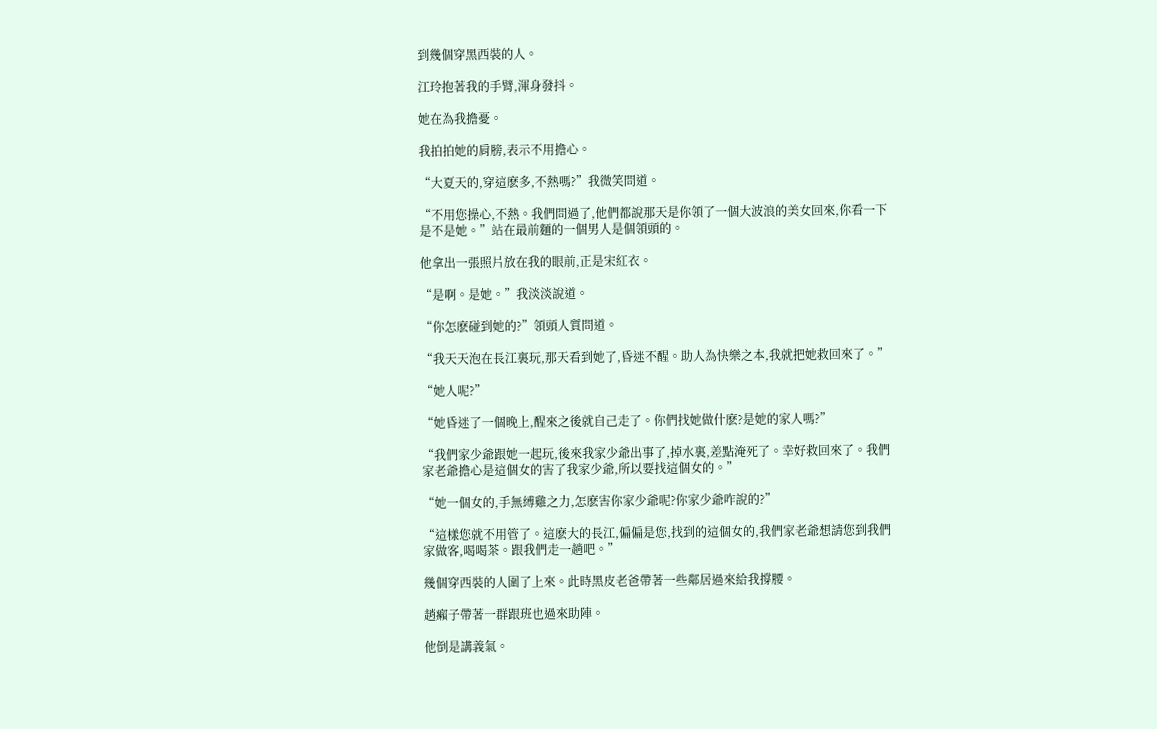到幾個穿黑西裝的人。

江玲抱著我的手臂,渾身發抖。

她在為我擔憂。

我拍拍她的肩膀,表示不用擔心。

“大夏天的,穿這麽多,不熱嗎?”我微笑問道。

“不用您操心,不熱。我們問過了,他們都說那天是你領了一個大波浪的美女回來,你看一下是不是她。”站在最前麵的一個男人是個領頭的。

他拿出一張照片放在我的眼前,正是宋紅衣。

“是啊。是她。”我淡淡說道。

“你怎麽碰到她的?”領頭人質問道。

“我天天泡在長江裏玩,那天看到她了,昏迷不醒。助人為快樂之本,我就把她救回來了。”

“她人呢?”

“她昏迷了一個晚上,醒來之後就自己走了。你們找她做什麽?是她的家人嗎?”

“我們家少爺跟她一起玩,後來我家少爺出事了,掉水裏,差點淹死了。幸好救回來了。我們家老爺擔心是這個女的害了我家少爺,所以要找這個女的。”

“她一個女的,手無縛雞之力,怎麽害你家少爺呢?你家少爺咋說的?”

“這樣您就不用管了。這麽大的長江,偏偏是您,找到的這個女的,我們家老爺想請您到我們家做客,喝喝茶。跟我們走一趟吧。”

幾個穿西裝的人圍了上來。此時黑皮老爸帶著一些鄰居過來給我撐腰。

趙癩子帶著一群跟班也過來助陣。

他倒是講義氣。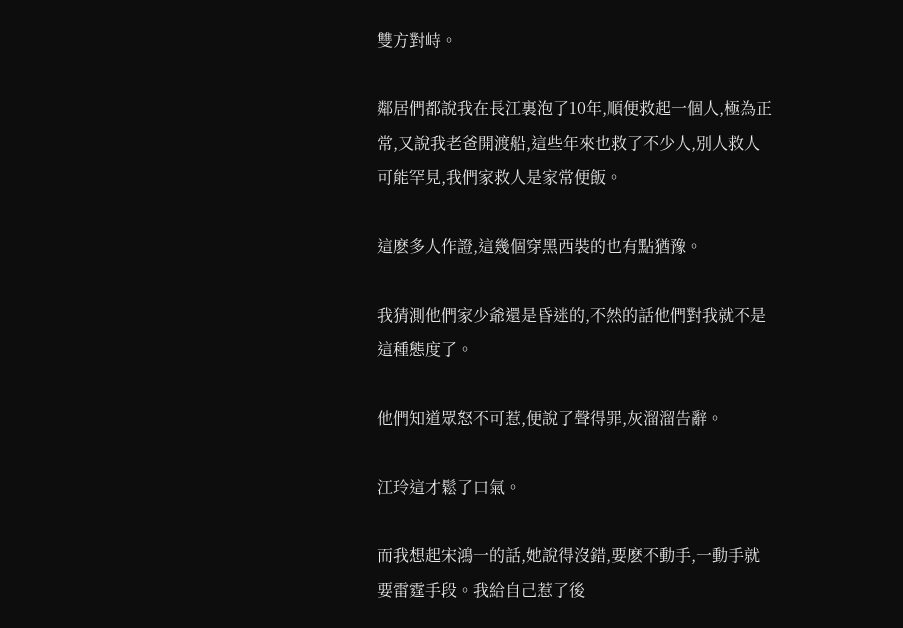雙方對峙。

鄰居們都說我在長江裏泡了10年,順便救起一個人,極為正常,又說我老爸開渡船,這些年來也救了不少人,別人救人可能罕見,我們家救人是家常便飯。

這麽多人作證,這幾個穿黑西裝的也有點猶豫。

我猜測他們家少爺還是昏迷的,不然的話他們對我就不是這種態度了。

他們知道眾怒不可惹,便說了聲得罪,灰溜溜告辭。

江玲這才鬆了口氣。

而我想起宋鴻一的話,她說得沒錯,要麽不動手,一動手就要雷霆手段。我給自己惹了後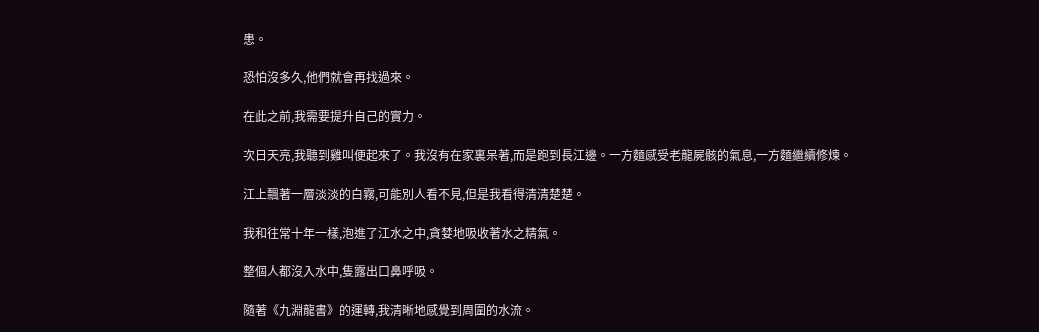患。

恐怕沒多久,他們就會再找過來。

在此之前,我需要提升自己的實力。

次日天亮,我聽到雞叫便起來了。我沒有在家裏呆著,而是跑到長江邊。一方麵感受老龍屍骸的氣息,一方麵繼續修煉。

江上飄著一層淡淡的白霧,可能別人看不見,但是我看得清清楚楚。

我和往常十年一樣,泡進了江水之中,貪婪地吸收著水之精氣。

整個人都沒入水中,隻露出口鼻呼吸。

隨著《九淵龍書》的運轉,我清晰地感覺到周圍的水流。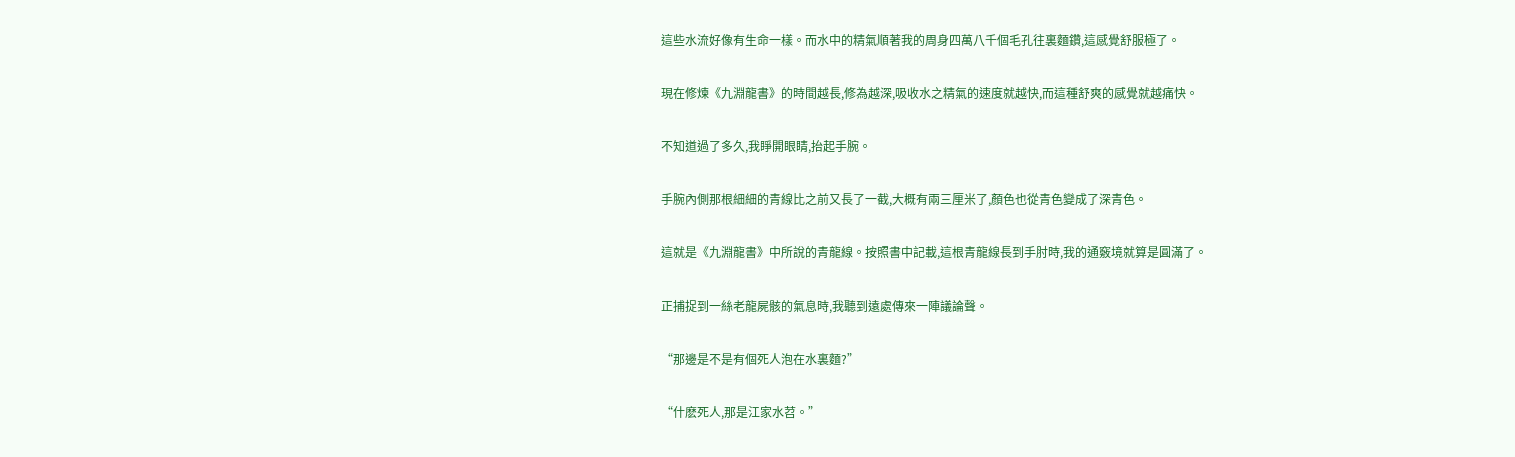這些水流好像有生命一樣。而水中的精氣順著我的周身四萬八千個毛孔往裏麵鑽,這感覺舒服極了。

現在修煉《九淵龍書》的時間越長,修為越深,吸收水之精氣的速度就越快,而這種舒爽的感覺就越痛快。

不知道過了多久,我睜開眼睛,抬起手腕。

手腕內側那根細細的青線比之前又長了一截,大概有兩三厘米了,顏色也從青色變成了深青色。

這就是《九淵龍書》中所說的青龍線。按照書中記載,這根青龍線長到手肘時,我的通竅境就算是圓滿了。

正捕捉到一絲老龍屍骸的氣息時,我聽到遠處傳來一陣議論聲。

“那邊是不是有個死人泡在水裏麵?”

“什麽死人,那是江家水苕。”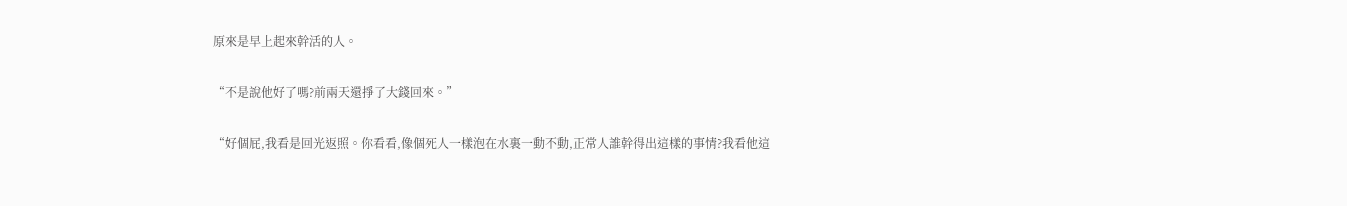原來是早上起來幹活的人。

“不是說他好了嗎?前兩天還掙了大錢回來。”

“好個屁,我看是回光返照。你看看,像個死人一樣泡在水裏一動不動,正常人誰幹得出這樣的事情?我看他這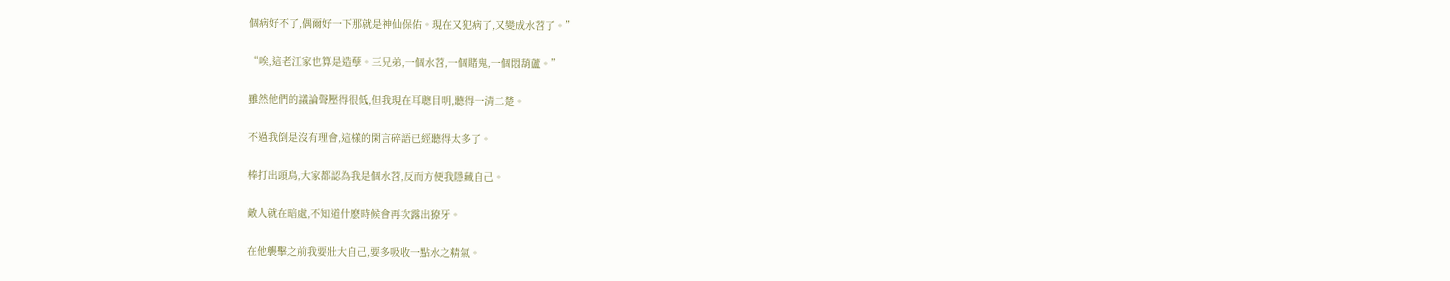個病好不了,偶爾好一下那就是神仙保佑。現在又犯病了,又變成水苕了。”

“唉,這老江家也算是造孽。三兄弟,一個水苕,一個賭鬼,一個悶葫蘆。”

雖然他們的議論聲壓得很低,但我現在耳聰目明,聽得一清二楚。

不過我倒是沒有理會,這樣的閑言碎語已經聽得太多了。

棒打出頭鳥,大家都認為我是個水苕,反而方便我隱藏自己。

敵人就在暗處,不知道什麽時候會再次露出獠牙。

在他襲擊之前我要壯大自己,要多吸收一點水之精氣。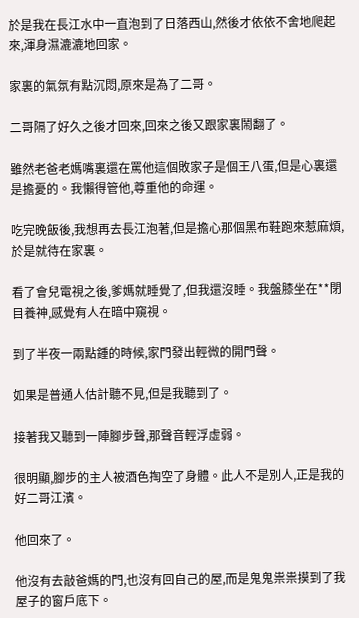於是我在長江水中一直泡到了日落西山,然後才依依不舍地爬起來,渾身濕漉漉地回家。

家裏的氣氛有點沉悶,原來是為了二哥。

二哥隔了好久之後才回來,回來之後又跟家裏鬧翻了。

雖然老爸老媽嘴裏還在罵他這個敗家子是個王八蛋,但是心裏還是擔憂的。我懶得管他,尊重他的命運。

吃完晚飯後,我想再去長江泡著,但是擔心那個黑布鞋跑來惹麻煩,於是就待在家裏。

看了會兒電視之後,爹媽就睡覺了,但我還沒睡。我盤膝坐在**閉目養神,感覺有人在暗中窺視。

到了半夜一兩點鍾的時候,家門發出輕微的開門聲。

如果是普通人估計聽不見,但是我聽到了。

接著我又聽到一陣腳步聲,那聲音輕浮虛弱。

很明顯,腳步的主人被酒色掏空了身體。此人不是別人,正是我的好二哥江濱。

他回來了。

他沒有去敲爸媽的門,也沒有回自己的屋,而是鬼鬼祟祟摸到了我屋子的窗戶底下。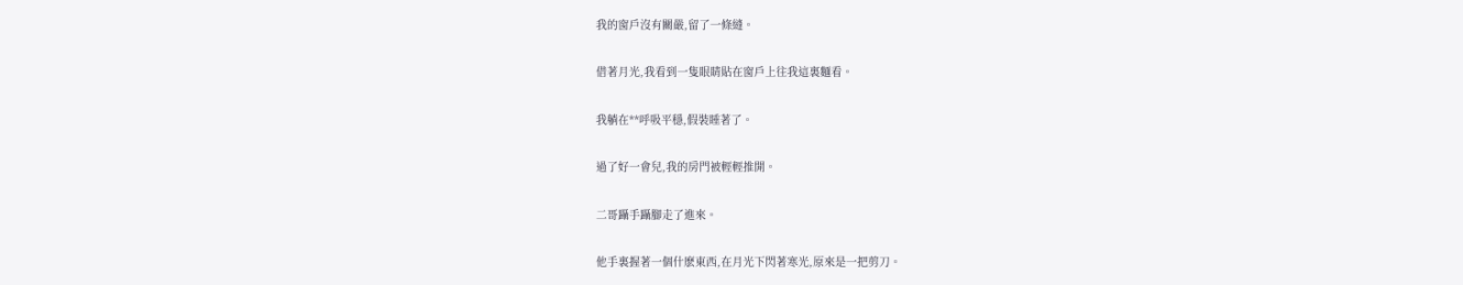我的窗戶沒有關嚴,留了一條縫。

借著月光,我看到一隻眼睛貼在窗戶上往我這裏麵看。

我躺在**呼吸平穩,假裝睡著了。

過了好一會兒,我的房門被輕輕推開。

二哥躡手躡腳走了進來。

他手裏握著一個什麽東西,在月光下閃著寒光,原來是一把剪刀。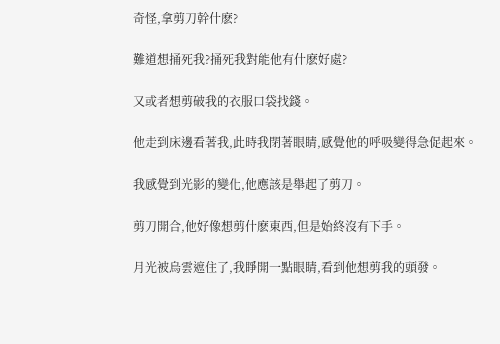奇怪,拿剪刀幹什麽?

難道想捅死我?捅死我對能他有什麽好處?

又或者想剪破我的衣服口袋找錢。

他走到床邊看著我,此時我閉著眼睛,感覺他的呼吸變得急促起來。

我感覺到光影的變化,他應該是舉起了剪刀。

剪刀開合,他好像想剪什麽東西,但是始終沒有下手。

月光被烏雲遮住了,我睜開一點眼睛,看到他想剪我的頭發。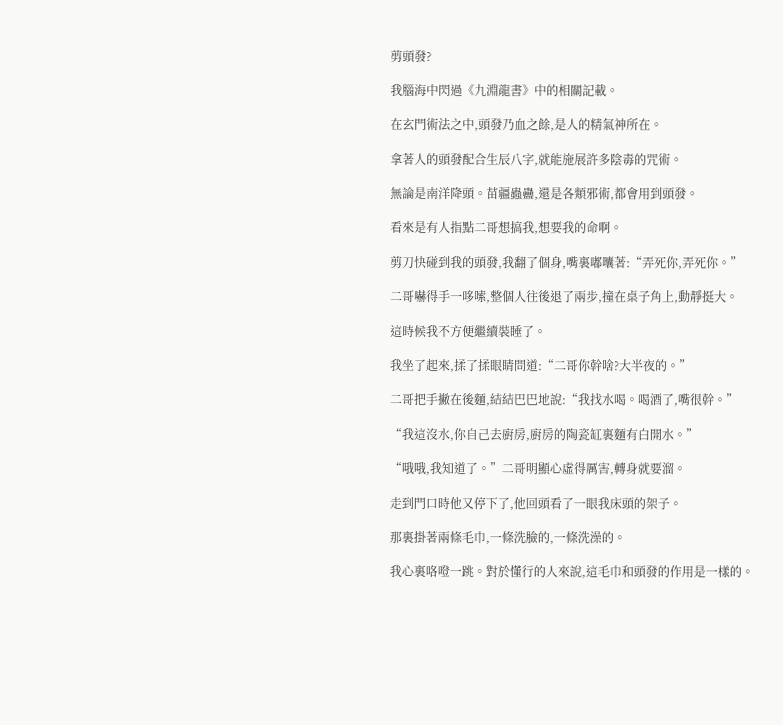剪頭發?

我腦海中閃過《九淵龍書》中的相關記載。

在玄門術法之中,頭發乃血之餘,是人的精氣神所在。

拿著人的頭發配合生辰八字,就能施展許多陰毒的咒術。

無論是南洋降頭。苗疆蟲蠱,還是各類邪術,都會用到頭發。

看來是有人指點二哥想搞我,想要我的命啊。

剪刀快碰到我的頭發,我翻了個身,嘴裏嘟囔著:“弄死你,弄死你。”

二哥嚇得手一哆嗦,整個人往後退了兩步,撞在桌子角上,動靜挺大。

這時候我不方便繼續裝睡了。

我坐了起來,揉了揉眼睛問道:“二哥你幹啥?大半夜的。”

二哥把手撇在後麵,結結巴巴地說:“我找水喝。喝酒了,嘴很幹。”

“我這沒水,你自己去廚房,廚房的陶瓷缸裏麵有白開水。”

“哦哦,我知道了。”二哥明顯心虛得厲害,轉身就要溜。

走到門口時他又停下了,他回頭看了一眼我床頭的架子。

那裏掛著兩條毛巾,一條洗臉的,一條洗澡的。

我心裏咯噔一跳。對於懂行的人來說,這毛巾和頭發的作用是一樣的。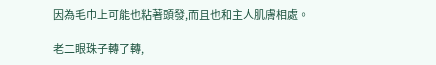因為毛巾上可能也粘著頭發,而且也和主人肌膚相處。

老二眼珠子轉了轉,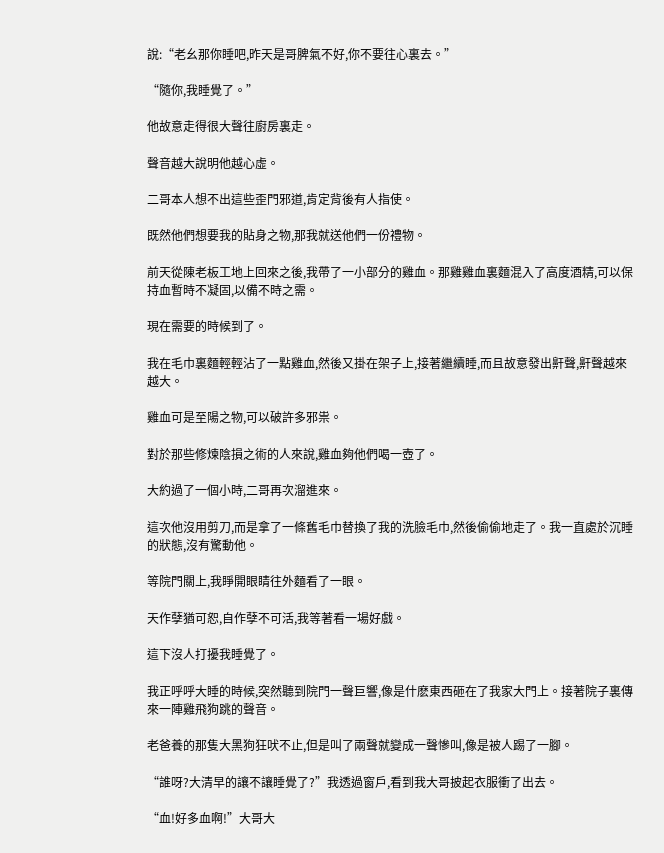說:“老幺那你睡吧,昨天是哥脾氣不好,你不要往心裏去。”

“隨你,我睡覺了。”

他故意走得很大聲往廚房裏走。

聲音越大說明他越心虛。

二哥本人想不出這些歪門邪道,肯定背後有人指使。

既然他們想要我的貼身之物,那我就送他們一份禮物。

前天從陳老板工地上回來之後,我帶了一小部分的雞血。那雞雞血裏麵混入了高度酒精,可以保持血暫時不凝固,以備不時之需。

現在需要的時候到了。

我在毛巾裏麵輕輕沾了一點雞血,然後又掛在架子上,接著繼續睡,而且故意發出鼾聲,鼾聲越來越大。

雞血可是至陽之物,可以破許多邪祟。

對於那些修煉陰損之術的人來說,雞血夠他們喝一壺了。

大約過了一個小時,二哥再次溜進來。

這次他沒用剪刀,而是拿了一條舊毛巾替換了我的洗臉毛巾,然後偷偷地走了。我一直處於沉睡的狀態,沒有驚動他。

等院門關上,我睜開眼睛往外麵看了一眼。

天作孽猶可恕,自作孽不可活,我等著看一場好戲。

這下沒人打擾我睡覺了。

我正呼呼大睡的時候,突然聽到院門一聲巨響,像是什麽東西砸在了我家大門上。接著院子裏傳來一陣雞飛狗跳的聲音。

老爸養的那隻大黑狗狂吠不止,但是叫了兩聲就變成一聲慘叫,像是被人踢了一腳。

“誰呀?大清早的讓不讓睡覺了?”我透過窗戶,看到我大哥披起衣服衝了出去。

“血!好多血啊!”大哥大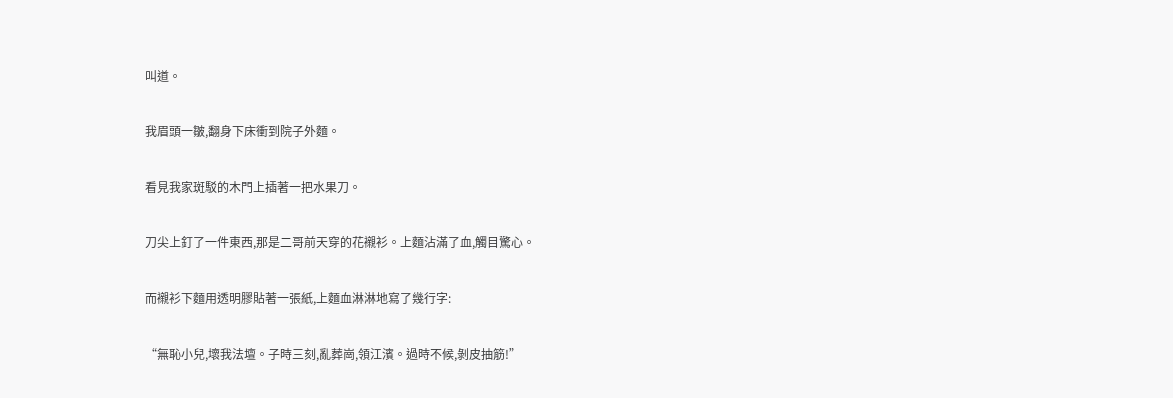叫道。

我眉頭一皺,翻身下床衝到院子外麵。

看見我家斑駁的木門上插著一把水果刀。

刀尖上釘了一件東西,那是二哥前天穿的花襯衫。上麵沾滿了血,觸目驚心。

而襯衫下麵用透明膠貼著一張紙,上麵血淋淋地寫了幾行字:

“無恥小兒,壞我法壇。子時三刻,亂葬崗,領江濱。過時不候,剝皮抽筋!”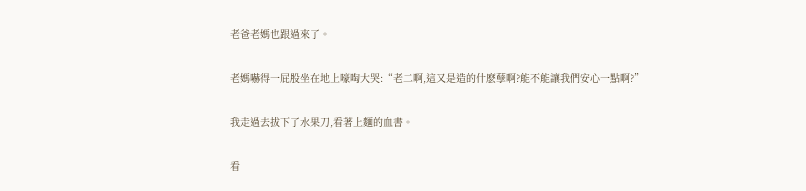老爸老媽也跟過來了。

老媽嚇得一屁股坐在地上嚎啕大哭:“老二啊,這又是造的什麽孽啊?能不能讓我們安心一點啊?”

我走過去拔下了水果刀,看著上麵的血書。

看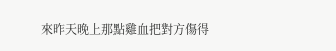來昨天晚上那點雞血把對方傷得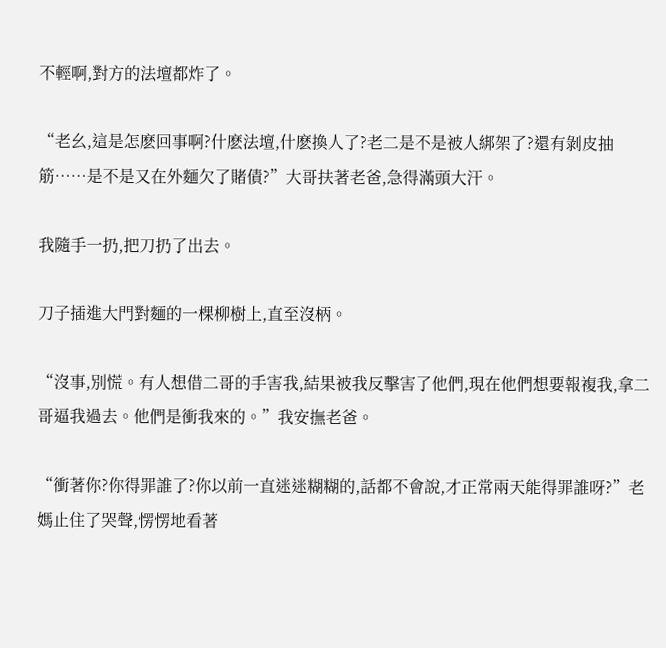不輕啊,對方的法壇都炸了。

“老幺,這是怎麽回事啊?什麽法壇,什麽換人了?老二是不是被人綁架了?還有剝皮抽筋……是不是又在外麵欠了賭債?”大哥扶著老爸,急得滿頭大汗。

我隨手一扔,把刀扔了出去。

刀子插進大門對麵的一棵柳樹上,直至沒柄。

“沒事,別慌。有人想借二哥的手害我,結果被我反擊害了他們,現在他們想要報複我,拿二哥逼我過去。他們是衝我來的。”我安撫老爸。

“衝著你?你得罪誰了?你以前一直迷迷糊糊的,話都不會說,才正常兩天能得罪誰呀?”老媽止住了哭聲,愣愣地看著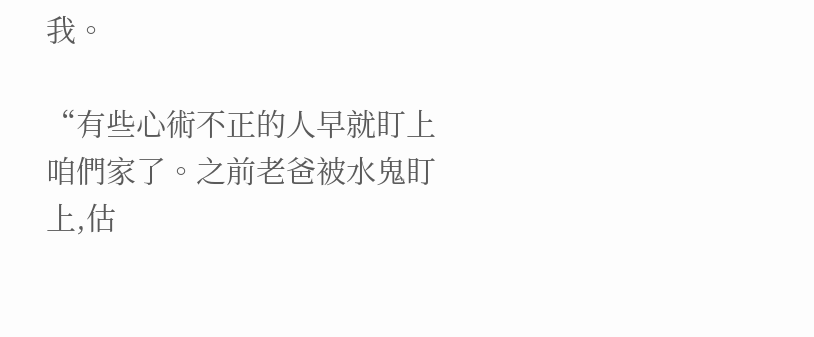我。

“有些心術不正的人早就盯上咱們家了。之前老爸被水鬼盯上,估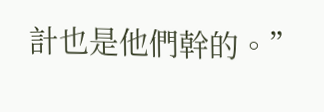計也是他們幹的。”